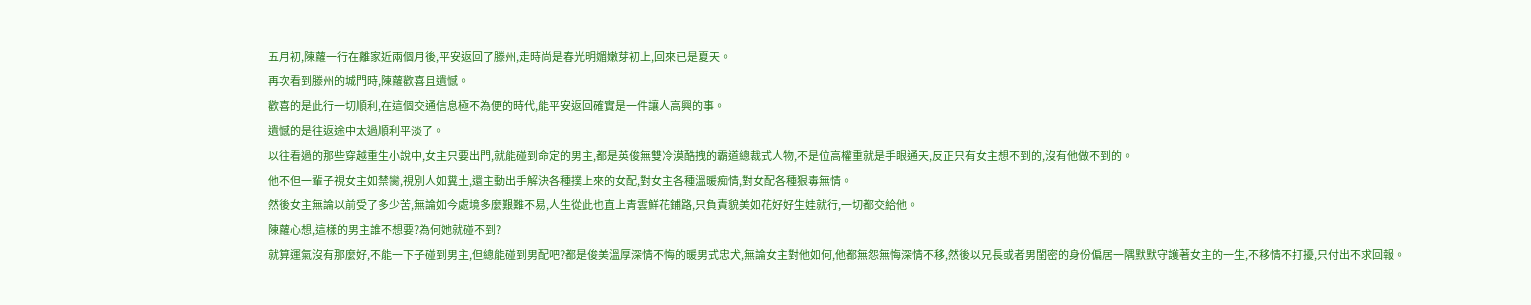五月初,陳蘿一行在離家近兩個月後,平安返回了滕州,走時尚是春光明媚嫩芽初上,回來已是夏天。
再次看到滕州的城門時,陳蘿歡喜且遺憾。
歡喜的是此行一切順利,在這個交通信息極不為便的時代,能平安返回確實是一件讓人高興的事。
遺憾的是往返途中太過順利平淡了。
以往看過的那些穿越重生小說中,女主只要出門,就能碰到命定的男主,都是英俊無雙冷漠酷拽的霸道總裁式人物,不是位高權重就是手眼通天,反正只有女主想不到的,沒有他做不到的。
他不但一輩子視女主如禁臠,視別人如糞土,還主動出手解決各種撲上來的女配,對女主各種溫暖痴情,對女配各種狠毒無情。
然後女主無論以前受了多少苦,無論如今處境多麼艱難不易,人生從此也直上青雲鮮花鋪路,只負責貌美如花好好生娃就行,一切都交給他。
陳蘿心想,這樣的男主誰不想要?為何她就碰不到?
就算運氣沒有那麼好,不能一下子碰到男主,但總能碰到男配吧?都是俊美溫厚深情不悔的暖男式忠犬,無論女主對他如何,他都無怨無悔深情不移,然後以兄長或者男閨密的身份偏居一隅默默守護著女主的一生,不移情不打擾,只付出不求回報。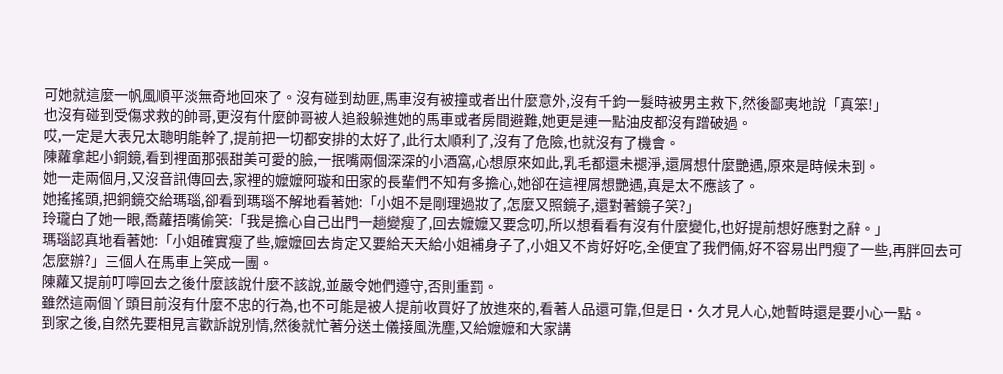可她就這麼一帆風順平淡無奇地回來了。沒有碰到劫匪,馬車沒有被撞或者出什麼意外,沒有千鈞一髮時被男主救下,然後鄙夷地說「真笨!」
也沒有碰到受傷求救的帥哥,更沒有什麼帥哥被人追殺躲進她的馬車或者房間避難,她更是連一點油皮都沒有蹭破過。
哎,一定是大表兄太聰明能幹了,提前把一切都安排的太好了,此行太順利了,沒有了危險,也就沒有了機會。
陳蘿拿起小銅鏡,看到裡面那張甜美可愛的臉,一抿嘴兩個深深的小酒窩,心想原來如此,乳毛都還未褪淨,還屑想什麼艷遇,原來是時候未到。
她一走兩個月,又沒音訊傳回去,家裡的嬤嬤阿璇和田家的長輩們不知有多擔心,她卻在這裡屑想艷遇,真是太不應該了。
她搖搖頭,把銅鏡交給瑪瑙,卻看到瑪瑙不解地看著她:「小姐不是剛理過妝了,怎麼又照鏡子,還對著鏡子笑?」
玲瓏白了她一眼,喬蘿捂嘴偷笑:「我是擔心自己出門一趟變瘦了,回去嬤嬤又要念叨,所以想看看有沒有什麼變化,也好提前想好應對之辭。」
瑪瑙認真地看著她:「小姐確實瘦了些,嬤嬤回去肯定又要給天天給小姐補身子了,小姐又不肯好好吃,全便宜了我們倆,好不容易出門瘦了一些,再胖回去可怎麼辦?」三個人在馬車上笑成一團。
陳蘿又提前叮嚀回去之後什麼該說什麼不該說,並嚴令她們遵守,否則重罰。
雖然這兩個丫頭目前沒有什麼不忠的行為,也不可能是被人提前收買好了放進來的,看著人品還可靠,但是日•久才見人心,她暫時還是要小心一點。
到家之後,自然先要相見言歡訴說別情,然後就忙著分送土儀接風洗塵,又給嬤嬤和大家講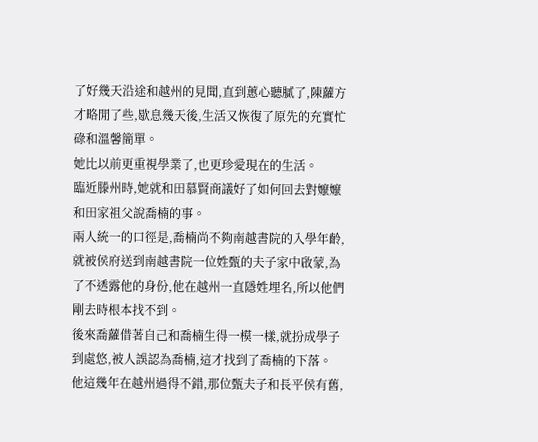了好幾天沿途和越州的見聞,直到蕙心聽膩了,陳蘿方才略閒了些,歇息幾天後,生活又恢復了原先的充實忙碌和溫馨簡單。
她比以前更重視學業了,也更珍愛現在的生活。
臨近滕州時,她就和田慕賢商議好了如何回去對嬤嬤和田家祖父說喬楠的事。
兩人統一的口徑是,喬楠尚不夠南越書院的入學年齡,就被侯府送到南越書院一位姓甄的夫子家中啟蒙,為了不透露他的身份,他在越州一直隱姓埋名,所以他們剛去時根本找不到。
後來喬蘿借著自己和喬楠生得一模一樣,就扮成學子到處悠,被人誤認為喬楠,這才找到了喬楠的下落。
他這幾年在越州過得不錯,那位甄夫子和長平侯有舊,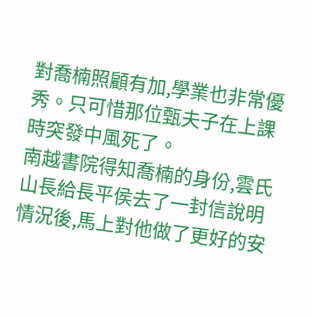對喬楠照顧有加,學業也非常優秀。只可惜那位甄夫子在上課時突發中風死了。
南越書院得知喬楠的身份,雲氏山長給長平侯去了一封信說明情況後,馬上對他做了更好的安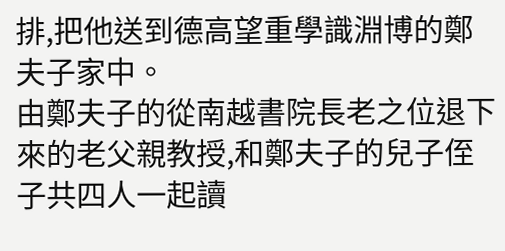排,把他送到德高望重學識淵博的鄭夫子家中。
由鄭夫子的從南越書院長老之位退下來的老父親教授,和鄭夫子的兒子侄子共四人一起讀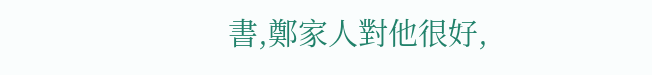書,鄭家人對他很好,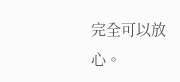完全可以放心。